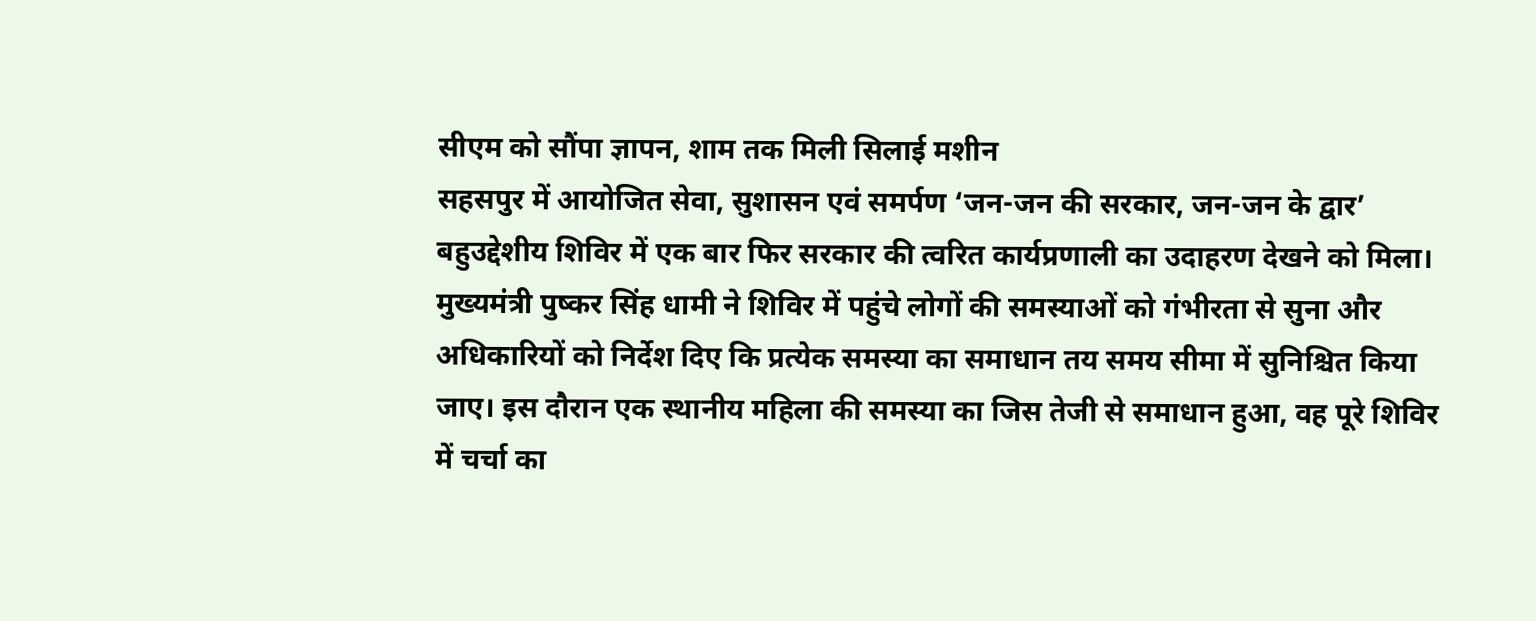सीएम को सौंपा ज्ञापन, शाम तक मिली सिलाई मशीन
सहसपुर में आयोजित सेवा, सुशासन एवं समर्पण ‘जन-जन की सरकार, जन-जन के द्वार’ बहुउद्देशीय शिविर में एक बार फिर सरकार की त्वरित कार्यप्रणाली का उदाहरण देखने को मिला। मुख्यमंत्री पुष्कर सिंह धामी ने शिविर में पहुंचे लोगों की समस्याओं को गंभीरता से सुना और अधिकारियों को निर्देश दिए कि प्रत्येक समस्या का समाधान तय समय सीमा में सुनिश्चित किया जाए। इस दौरान एक स्थानीय महिला की समस्या का जिस तेजी से समाधान हुआ, वह पूरे शिविर में चर्चा का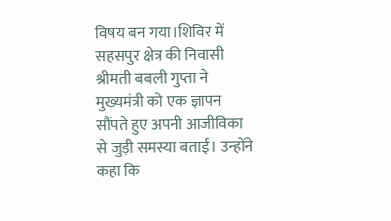विषय बन गया।शिविर में सहसपुर क्षेत्र की निवासी श्रीमती बबली गुप्ता ने मुख्यमंत्री को एक ज्ञापन सौंपते हुए अपनी आजीविका से जुड़ी समस्या बताई। उन्होंने कहा कि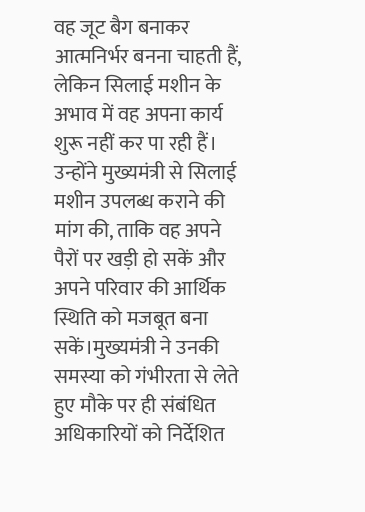वह जूट बैग बनाकर आत्मनिर्भर बनना चाहती हैं, लेकिन सिलाई मशीन के अभाव में वह अपना कार्य शुरू नहीं कर पा रही हैं। उन्होंने मुख्यमंत्री से सिलाई मशीन उपलब्ध कराने की मांग की, ताकि वह अपने पैरों पर खड़ी हो सकें और अपने परिवार की आर्थिक स्थिति को मजबूत बना सकें।मुख्यमंत्री ने उनकी समस्या को गंभीरता से लेते हुए मौके पर ही संबंधित अधिकारियों को निर्देशित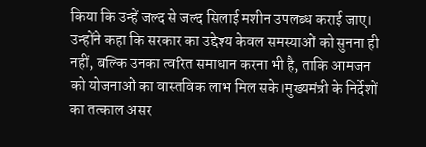किया कि उन्हें जल्द से जल्द सिलाई मशीन उपलब्ध कराई जाए। उन्होंने कहा कि सरकार का उद्देश्य केवल समस्याओं को सुनना ही नहीं, बल्कि उनका त्वरित समाधान करना भी है, ताकि आमजन को योजनाओं का वास्तविक लाभ मिल सके।मुख्यमंत्री के निर्देशों का तत्काल असर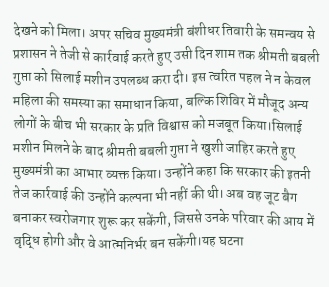देखने को मिला। अपर सचिव मुख्यमंत्री बंशीधर तिवारी के समन्वय से प्रशासन ने तेजी से कार्रवाई करते हुए उसी दिन शाम तक श्रीमती बबली गुप्ता को सिलाई मशीन उपलब्ध करा दी। इस त्वरित पहल ने न केवल महिला की समस्या का समाधान किया, बल्कि शिविर में मौजूद अन्य लोगों के बीच भी सरकार के प्रति विश्वास को मजबूत किया।सिलाई मशीन मिलने के बाद श्रीमती बबली गुप्ता ने खुशी जाहिर करते हुए मुख्यमंत्री का आभार व्यक्त किया। उन्होंने कहा कि सरकार की इतनी तेज कार्रवाई की उन्होंने कल्पना भी नहीं की थी। अब वह जूट बैग बनाकर स्वरोजगार शुरू कर सकेंगी, जिससे उनके परिवार की आय में वृद्धि होगी और वे आत्मनिर्भर बन सकेंगी।यह घटना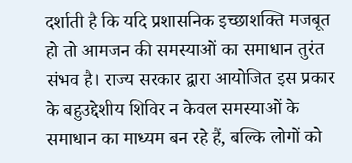दर्शाती है कि यदि प्रशासनिक इच्छाशक्ति मजबूत हो तो आमजन की समस्याओं का समाधान तुरंत संभव है। राज्य सरकार द्वारा आयोजित इस प्रकार के बहुउद्देशीय शिविर न केवल समस्याओं के समाधान का माध्यम बन रहे हैं, बल्कि लोगों को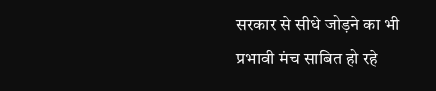सरकार से सीधे जोड़ने का भी प्रभावी मंच साबित हो रहे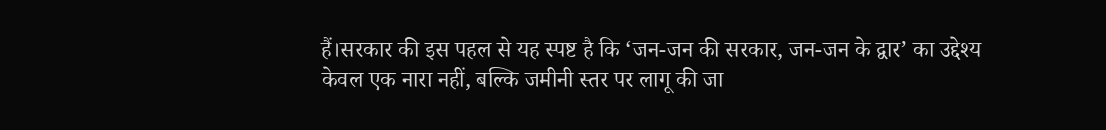हैं।सरकार की इस पहल से यह स्पष्ट है कि ‘जन-जन की सरकार, जन-जन के द्वार’ का उद्देश्य केवल एक नारा नहीं, बल्कि जमीनी स्तर पर लागू की जा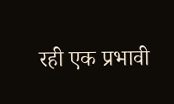रही एक प्रभावी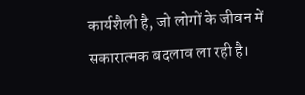कार्यशैली है, जो लोगों के जीवन में सकारात्मक बदलाव ला रही है।